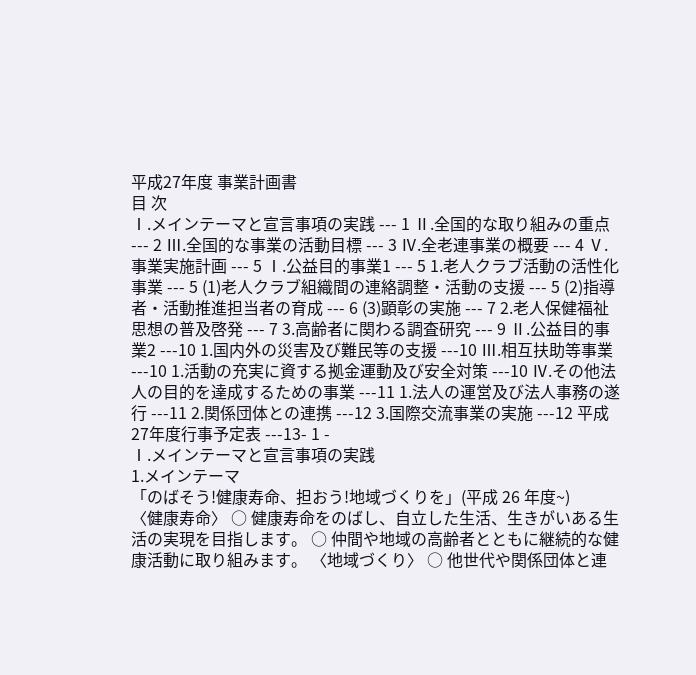平成27年度 事業計画書
目 次
Ⅰ.メインテーマと宣言事項の実践 --- 1 Ⅱ.全国的な取り組みの重点 --- 2 Ⅲ.全国的な事業の活動目標 --- 3 Ⅳ.全老連事業の概要 --- 4 Ⅴ.事業実施計画 --- 5 Ⅰ.公益目的事業1 --- 5 1.老人クラブ活動の活性化事業 --- 5 (1)老人クラブ組織間の連絡調整・活動の支援 --- 5 (2)指導者・活動推進担当者の育成 --- 6 (3)顕彰の実施 --- 7 2.老人保健福祉思想の普及啓発 --- 7 3.高齢者に関わる調査研究 --- 9 Ⅱ.公益目的事業2 ---10 1.国内外の災害及び難民等の支援 ---10 Ⅲ.相互扶助等事業 ---10 1.活動の充実に資する拠金運動及び安全対策 ---10 Ⅳ.その他法人の目的を達成するための事業 ---11 1.法人の運営及び法人事務の遂行 ---11 2.関係団体との連携 ---12 3.国際交流事業の実施 ---12 平成27年度行事予定表 ---13- 1 -
Ⅰ.メインテーマと宣言事項の実践
1.メインテーマ
「のばそう!健康寿命、担おう!地域づくりを」(平成 26 年度~)
〈健康寿命〉 ○ 健康寿命をのばし、自立した生活、生きがいある生活の実現を目指します。 ○ 仲間や地域の高齢者とともに継続的な健康活動に取り組みます。 〈地域づくり〉 ○ 他世代や関係団体と連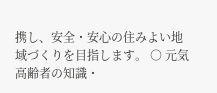携し、安全・安心の住みよい地域づくりを目指します。 ○ 元気高齢者の知識・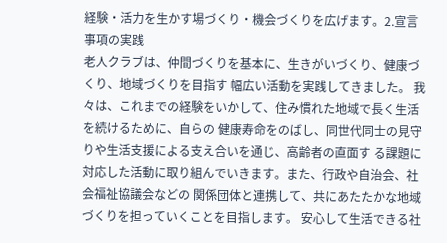経験・活力を生かす場づくり・機会づくりを広げます。2.宣言事項の実践
老人クラブは、仲間づくりを基本に、生きがいづくり、健康づくり、地域づくりを目指す 幅広い活動を実践してきました。 我々は、これまでの経験をいかして、住み慣れた地域で長く生活を続けるために、自らの 健康寿命をのばし、同世代同士の見守りや生活支援による支え合いを通じ、高齢者の直面す る課題に対応した活動に取り組んでいきます。また、行政や自治会、社会福祉協議会などの 関係団体と連携して、共にあたたかな地域づくりを担っていくことを目指します。 安心して生活できる社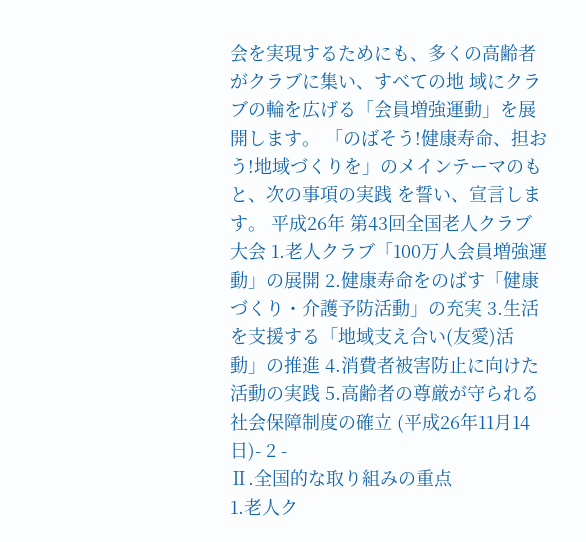会を実現するためにも、多くの高齢者がクラブに集い、すべての地 域にクラブの輪を広げる「会員増強運動」を展開します。 「のばそう!健康寿命、担おう!地域づくりを」のメインテーマのもと、次の事項の実践 を誓い、宣言します。 平成26年 第43回全国老人クラブ大会 1.老人クラブ「100万人会員増強運動」の展開 2.健康寿命をのばす「健康づくり・介護予防活動」の充実 3.生活を支援する「地域支え合い(友愛)活動」の推進 4.消費者被害防止に向けた活動の実践 5.高齢者の尊厳が守られる社会保障制度の確立 (平成26年11月14日)- 2 -
Ⅱ.全国的な取り組みの重点
1.老人ク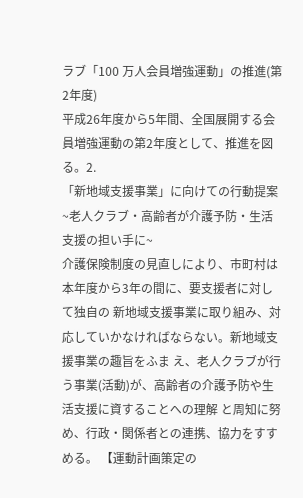ラブ「100 万人会員増強運動」の推進(第2年度)
平成26年度から5年間、全国展開する会員増強運動の第2年度として、推進を図る。2.
「新地域支援事業」に向けての行動提案
~老人クラブ・高齢者が介護予防・生活支援の担い手に~
介護保険制度の見直しにより、市町村は本年度から3年の間に、要支援者に対して独自の 新地域支援事業に取り組み、対応していかなければならない。新地域支援事業の趣旨をふま え、老人クラブが行う事業(活動)が、高齢者の介護予防や生活支援に資することへの理解 と周知に努め、行政・関係者との連携、協力をすすめる。 【運動計画策定の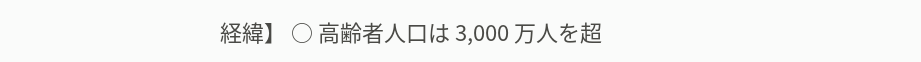経緯】 ○ 高齢者人口は 3,000 万人を超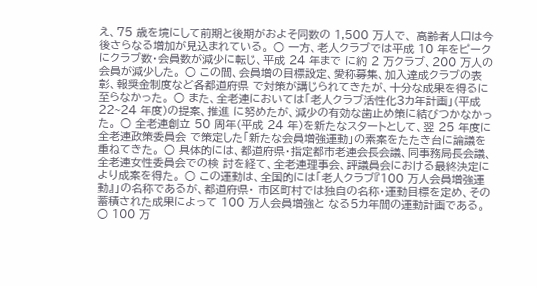え、75 歳を境にして前期と後期がおよそ同数の 1,500 万人で、 高齢者人口は今後さらなる増加が見込まれている。 ○ 一方、老人クラブでは平成 10 年をピークにクラブ数・会員数が減少に転じ、平成 24 年まで に約 2 万クラブ、200 万人の会員が減少した。 ○ この間、会員増の目標設定、愛称募集、加入達成クラブの表彰、報奨金制度など各都道府県 で対策が講じられてきたが、十分な成果を得るに至らなかった。 ○ また、全老連においては「老人クラブ活性化3カ年計画」(平成 22~24 年度)の提案、推進 に努めたが、減少の有効な歯止め策に結びつかなかった。 ○ 全老連創立 50 周年(平成 24 年)を新たなスタートとして、翌 25 年度に全老連政策委員会 で策定した「新たな会員増強運動」の素案をたたき台に論議を重ねてきた。 ○ 具体的には、都道府県・指定都市老連会長会議、同事務局長会議、全老連女性委員会での検 討を経て、全老連理事会、評議員会における最終決定により成案を得た。 ○ この運動は、全国的には「老人クラブ『100 万人会員増強運動』」の名称であるが、都道府県・ 市区町村では独自の名称・運動目標を定め、その蓄積された成果によって 100 万人会員増強と なる5カ年間の運動計画である。 ○ 100 万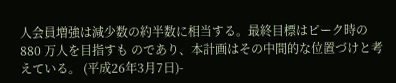人会員増強は減少数の約半数に相当する。最終目標はピーク時の 880 万人を目指すも のであり、本計画はその中間的な位置づけと考えている。 (平成26年3月7日)-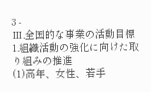3 -
Ⅲ.全国的な事業の活動目標
1.組織活動の強化に向けた取り組みの推進
(1)高年、女性、若手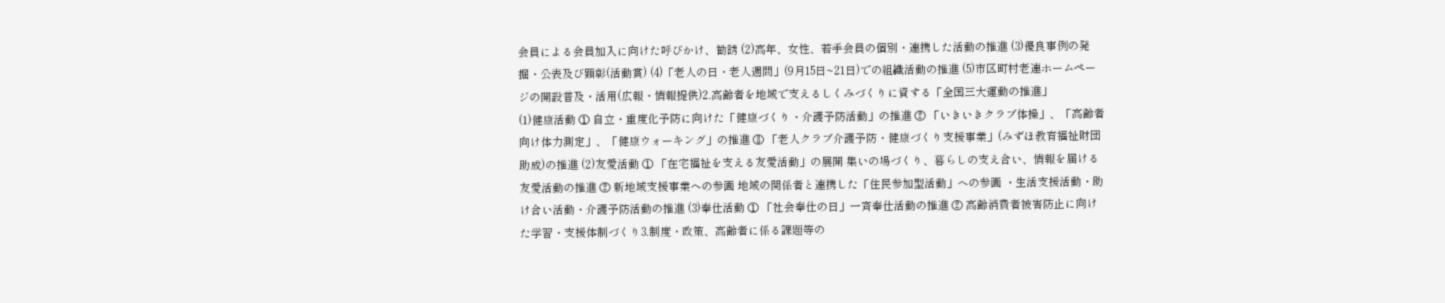会員による会員加入に向けた呼びかけ、勧誘 (2)高年、女性、若手会員の個別・連携した活動の推進 (3)優良事例の発掘・公表及び顕彰(活動賞) (4)「老人の日・老人週間」(9月15日~21日)での組織活動の推進 (5)市区町村老連ホームページの開設普及・活用(広報・情報提供)2.高齢者を地域で支えるしくみづくりに資する「全国三大運動の推進」
(1)健康活動 ① 自立・重度化予防に向けた「健康づくり・介護予防活動」の推進 ② 「いきいきクラブ体操」、「高齢者向け体力測定」、「健康ウォーキング」の推進 ③ 「老人クラブ介護予防・健康づくり支援事業」(みずほ教育福祉財団助成)の推進 (2)友愛活動 ① 「在宅福祉を支える友愛活動」の展開 集いの場づくり、暮らしの支え合い、情報を届ける友愛活動の推進 ② 新地域支援事業への参画 地域の関係者と連携した「住民参加型活動」への参画 ・生活支援活動・助け合い活動・介護予防活動の推進 (3)奉仕活動 ① 「社会奉仕の日」一斉奉仕活動の推進 ② 高齢消費者被害防止に向けた学習・支援体制づくり3.制度・政策、高齢者に係る課題等の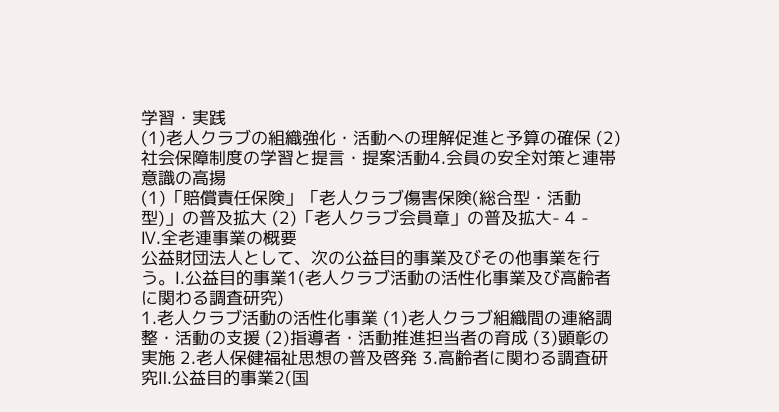学習・実践
(1)老人クラブの組織強化・活動への理解促進と予算の確保 (2)社会保障制度の学習と提言・提案活動4.会員の安全対策と連帯意識の高揚
(1)「賠償責任保険」「老人クラブ傷害保険(総合型・活動型)」の普及拡大 (2)「老人クラブ会員章」の普及拡大- 4 -
Ⅳ.全老連事業の概要
公益財団法人として、次の公益目的事業及びその他事業を行う。Ⅰ.公益目的事業1(老人クラブ活動の活性化事業及び高齢者に関わる調査研究)
1.老人クラブ活動の活性化事業 (1)老人クラブ組織間の連絡調整・活動の支援 (2)指導者・活動推進担当者の育成 (3)顕彰の実施 2.老人保健福祉思想の普及啓発 3.高齢者に関わる調査研究Ⅱ.公益目的事業2(国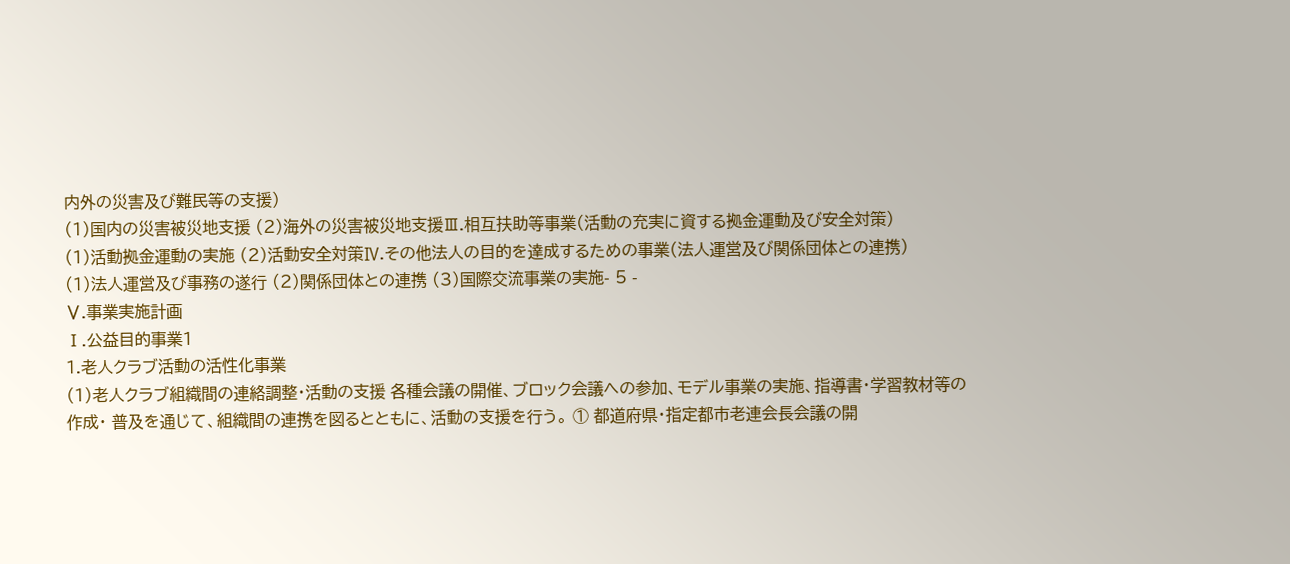内外の災害及び難民等の支援)
(1)国内の災害被災地支援 (2)海外の災害被災地支援Ⅲ.相互扶助等事業(活動の充実に資する拠金運動及び安全対策)
(1)活動拠金運動の実施 (2)活動安全対策Ⅳ.その他法人の目的を達成するための事業(法人運営及び関係団体との連携)
(1)法人運営及び事務の遂行 (2)関係団体との連携 (3)国際交流事業の実施- 5 -
Ⅴ.事業実施計画
Ⅰ.公益目的事業1
1.老人クラブ活動の活性化事業
(1)老人クラブ組織間の連絡調整・活動の支援 各種会議の開催、ブロック会議への参加、モデル事業の実施、指導書・学習教材等の作成・ 普及を通じて、組織間の連携を図るとともに、活動の支援を行う。 ① 都道府県・指定都市老連会長会議の開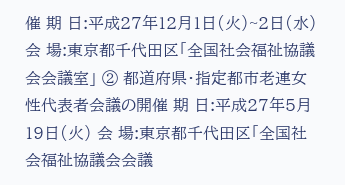催 期 日:平成27年12月1日(火)~2日(水) 会 場:東京都千代田区「全国社会福祉協議会会議室」 ② 都道府県・指定都市老連女性代表者会議の開催 期 日:平成27年5月19日(火) 会 場:東京都千代田区「全国社会福祉協議会会議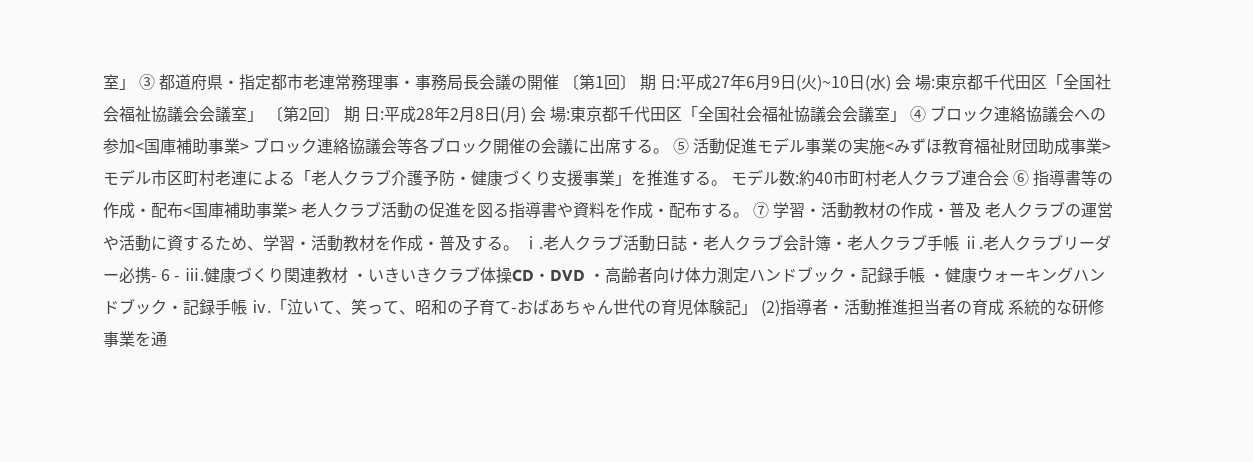室」 ③ 都道府県・指定都市老連常務理事・事務局長会議の開催 〔第1回〕 期 日:平成27年6月9日(火)~10日(水) 会 場:東京都千代田区「全国社会福祉協議会会議室」 〔第2回〕 期 日:平成28年2月8日(月) 会 場:東京都千代田区「全国社会福祉協議会会議室」 ④ ブロック連絡協議会への参加<国庫補助事業> ブロック連絡協議会等各ブロック開催の会議に出席する。 ⑤ 活動促進モデル事業の実施<みずほ教育福祉財団助成事業> モデル市区町村老連による「老人クラブ介護予防・健康づくり支援事業」を推進する。 モデル数:約40市町村老人クラブ連合会 ⑥ 指導書等の作成・配布<国庫補助事業> 老人クラブ活動の促進を図る指導書や資料を作成・配布する。 ⑦ 学習・活動教材の作成・普及 老人クラブの運営や活動に資するため、学習・活動教材を作成・普及する。 ⅰ.老人クラブ活動日誌・老人クラブ会計簿・老人クラブ手帳 ⅱ.老人クラブリーダー必携- 6 - ⅲ.健康づくり関連教材 ・いきいきクラブ体操CD・DVD ・高齢者向け体力測定ハンドブック・記録手帳 ・健康ウォーキングハンドブック・記録手帳 ⅳ.「泣いて、笑って、昭和の子育て-おばあちゃん世代の育児体験記」 (2)指導者・活動推進担当者の育成 系統的な研修事業を通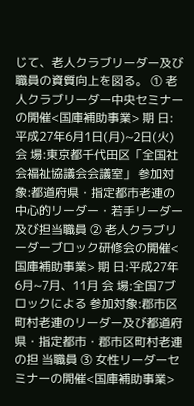じて、老人クラブリーダー及び職員の資質向上を図る。 ① 老人クラブリーダー中央セミナーの開催<国庫補助事業> 期 日:平成27年6月1日(月)~2日(火) 会 場:東京都千代田区「全国社会福祉協議会会議室」 参加対象:都道府県・指定都市老連の中心的リーダー・若手リーダー及び担当職員 ② 老人クラブリーダーブロック研修会の開催<国庫補助事業> 期 日:平成27年6月~7月、11月 会 場:全国7ブロックによる 参加対象:郡市区町村老連のリーダー及び都道府県・指定都市・郡市区町村老連の担 当職員 ③ 女性リーダーセミナーの開催<国庫補助事業>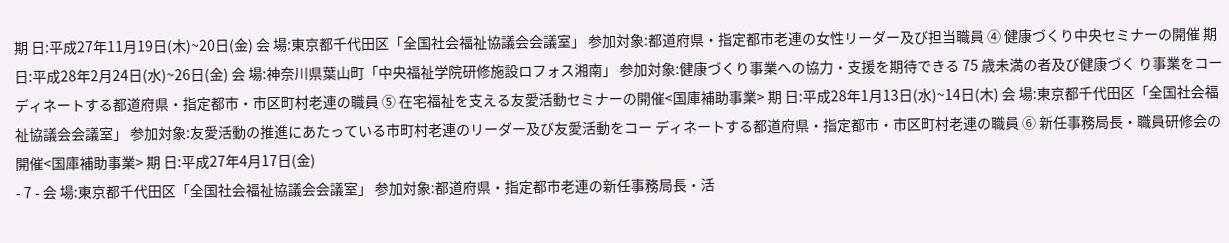期 日:平成27年11月19日(木)~20日(金) 会 場:東京都千代田区「全国社会福祉協議会会議室」 参加対象:都道府県・指定都市老連の女性リーダー及び担当職員 ④ 健康づくり中央セミナーの開催 期 日:平成28年2月24日(水)~26日(金) 会 場:神奈川県葉山町「中央福祉学院研修施設ロフォス湘南」 参加対象:健康づくり事業への協力・支援を期待できる 75 歳未満の者及び健康づく り事業をコーディネートする都道府県・指定都市・市区町村老連の職員 ⑤ 在宅福祉を支える友愛活動セミナーの開催<国庫補助事業> 期 日:平成28年1月13日(水)~14日(木) 会 場:東京都千代田区「全国社会福祉協議会会議室」 参加対象:友愛活動の推進にあたっている市町村老連のリーダー及び友愛活動をコー ディネートする都道府県・指定都市・市区町村老連の職員 ⑥ 新任事務局長・職員研修会の開催<国庫補助事業> 期 日:平成27年4月17日(金)
- 7 - 会 場:東京都千代田区「全国社会福祉協議会会議室」 参加対象:都道府県・指定都市老連の新任事務局長・活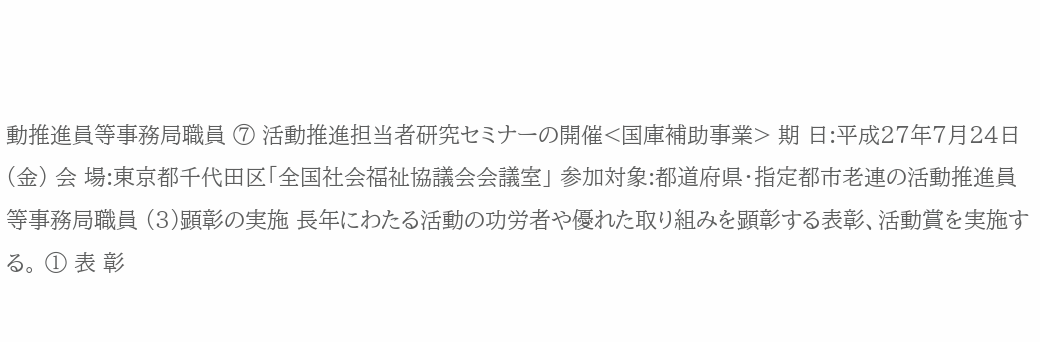動推進員等事務局職員 ⑦ 活動推進担当者研究セミナーの開催<国庫補助事業> 期 日:平成27年7月24日(金) 会 場:東京都千代田区「全国社会福祉協議会会議室」 参加対象:都道府県・指定都市老連の活動推進員等事務局職員 (3)顕彰の実施 長年にわたる活動の功労者や優れた取り組みを顕彰する表彰、活動賞を実施する。 ① 表 彰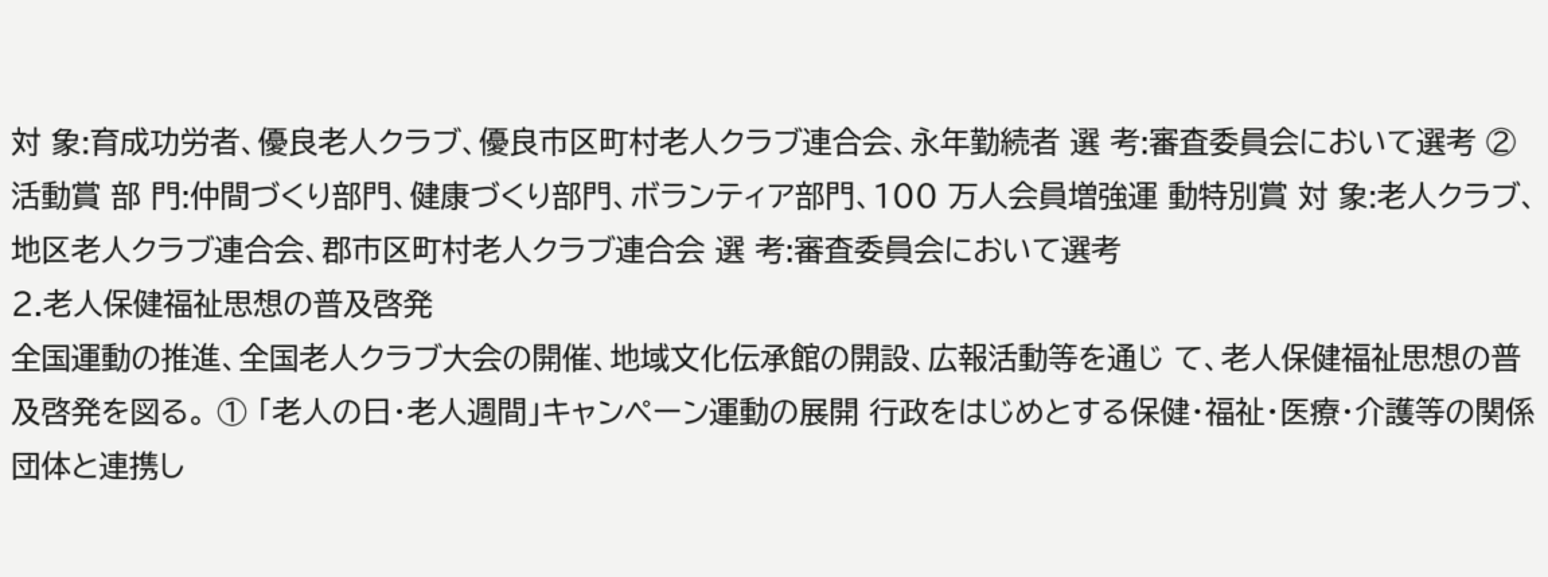対 象:育成功労者、優良老人クラブ、優良市区町村老人クラブ連合会、永年勤続者 選 考:審査委員会において選考 ② 活動賞 部 門:仲間づくり部門、健康づくり部門、ボランティア部門、100 万人会員増強運 動特別賞 対 象:老人クラブ、地区老人クラブ連合会、郡市区町村老人クラブ連合会 選 考:審査委員会において選考
2.老人保健福祉思想の普及啓発
全国運動の推進、全国老人クラブ大会の開催、地域文化伝承館の開設、広報活動等を通じ て、老人保健福祉思想の普及啓発を図る。 ① 「老人の日・老人週間」キャンペーン運動の展開 行政をはじめとする保健・福祉・医療・介護等の関係団体と連携し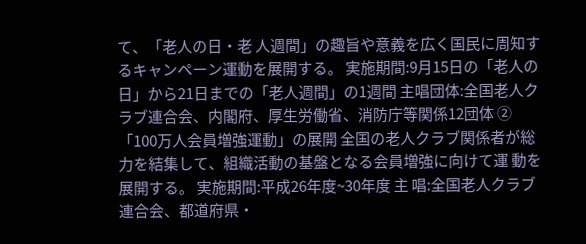て、「老人の日・老 人週間」の趣旨や意義を広く国民に周知するキャンペーン運動を展開する。 実施期間:9月15日の「老人の日」から21日までの「老人週間」の1週間 主唱団体:全国老人クラブ連合会、内閣府、厚生労働省、消防庁等関係12団体 ② 「100万人会員増強運動」の展開 全国の老人クラブ関係者が総力を結集して、組織活動の基盤となる会員増強に向けて運 動を展開する。 実施期間:平成26年度~30年度 主 唱:全国老人クラブ連合会、都道府県・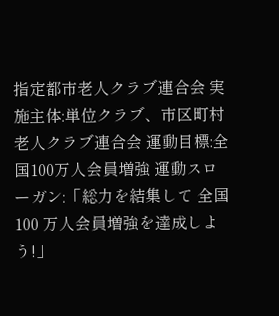指定都市老人クラブ連合会 実施主体:単位クラブ、市区町村老人クラブ連合会 運動目標:全国100万人会員増強 運動スローガン:「総力を結集して 全国 100 万人会員増強を達成しよう!」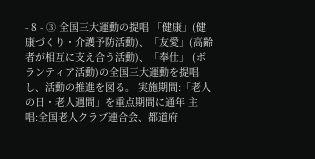- 8 - ③ 全国三大運動の提唱 「健康」(健康づくり・介護予防活動)、「友愛」(高齢者が相互に支え合う活動)、「奉仕」 (ボランティア活動)の全国三大運動を提唱し、活動の推進を図る。 実施期間:「老人の日・老人週間」を重点期間に通年 主 唱:全国老人クラブ連合会、都道府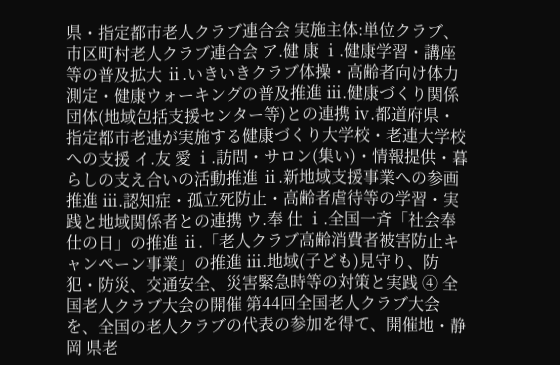県・指定都市老人クラブ連合会 実施主体:単位クラブ、市区町村老人クラブ連合会 ア.健 康 ⅰ.健康学習・講座等の普及拡大 ⅱ.いきいきクラブ体操・高齢者向け体力測定・健康ウォーキングの普及推進 ⅲ.健康づくり関係団体(地域包括支援センター等)との連携 ⅳ.都道府県・指定都市老連が実施する健康づくり大学校・老連大学校への支援 イ.友 愛 ⅰ.訪問・サロン(集い)・情報提供・暮らしの支え合いの活動推進 ⅱ.新地域支援事業への参画推進 ⅲ.認知症・孤立死防止・高齢者虐待等の学習・実践と地域関係者との連携 ウ.奉 仕 ⅰ.全国一斉「社会奉仕の日」の推進 ⅱ.「老人クラブ高齢消費者被害防止キャンペーン事業」の推進 ⅲ.地域(子ども)見守り、防犯・防災、交通安全、災害緊急時等の対策と実践 ④ 全国老人クラブ大会の開催 第44回全国老人クラブ大会を、全国の老人クラブの代表の参加を得て、開催地・静岡 県老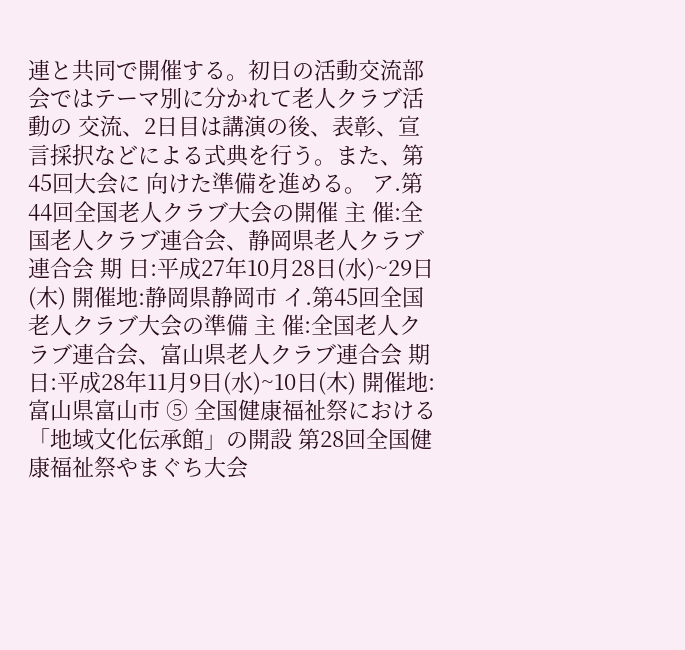連と共同で開催する。初日の活動交流部会ではテーマ別に分かれて老人クラブ活動の 交流、2日目は講演の後、表彰、宣言採択などによる式典を行う。また、第45回大会に 向けた準備を進める。 ア.第44回全国老人クラブ大会の開催 主 催:全国老人クラブ連合会、静岡県老人クラブ連合会 期 日:平成27年10月28日(水)~29日(木) 開催地:静岡県静岡市 イ.第45回全国老人クラブ大会の準備 主 催:全国老人クラブ連合会、富山県老人クラブ連合会 期 日:平成28年11月9日(水)~10日(木) 開催地:富山県富山市 ⑤ 全国健康福祉祭における「地域文化伝承館」の開設 第28回全国健康福祉祭やまぐち大会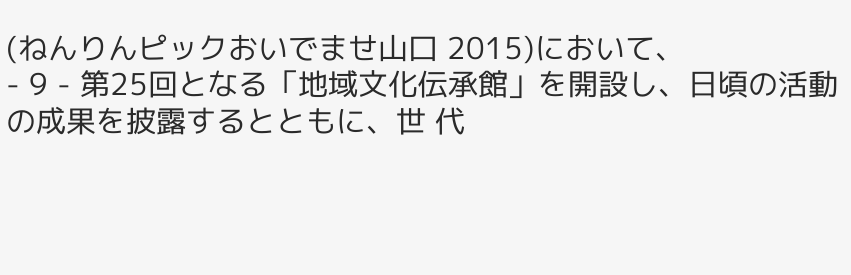(ねんりんピックおいでませ山口 2015)において、
- 9 - 第25回となる「地域文化伝承館」を開設し、日頃の活動の成果を披露するとともに、世 代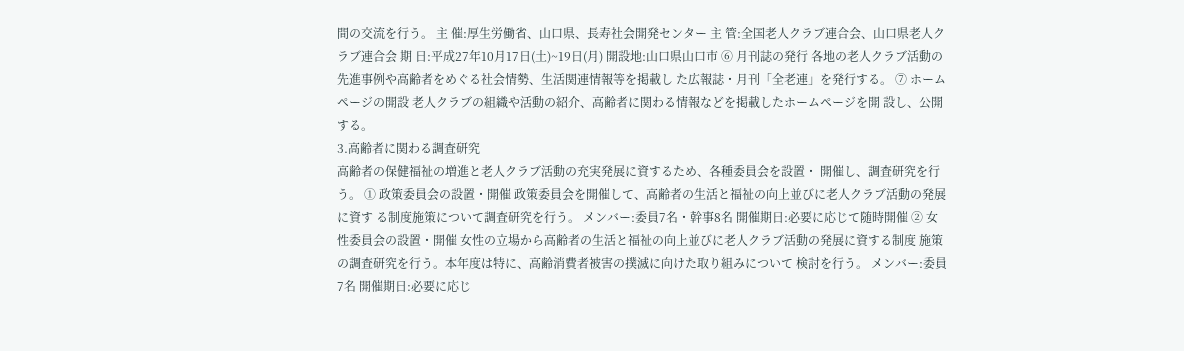間の交流を行う。 主 催:厚生労働省、山口県、長寿社会開発センター 主 管:全国老人クラブ連合会、山口県老人クラブ連合会 期 日:平成27年10月17日(土)~19日(月) 開設地:山口県山口市 ⑥ 月刊誌の発行 各地の老人クラブ活動の先進事例や高齢者をめぐる社会情勢、生活関連情報等を掲載し た広報誌・月刊「全老連」を発行する。 ⑦ ホームページの開設 老人クラブの組織や活動の紹介、高齢者に関わる情報などを掲載したホームページを開 設し、公開する。
3.高齢者に関わる調査研究
高齢者の保健福祉の増進と老人クラブ活動の充実発展に資するため、各種委員会を設置・ 開催し、調査研究を行う。 ① 政策委員会の設置・開催 政策委員会を開催して、高齢者の生活と福祉の向上並びに老人クラブ活動の発展に資す る制度施策について調査研究を行う。 メンバー:委員7名・幹事8名 開催期日:必要に応じて随時開催 ② 女性委員会の設置・開催 女性の立場から高齢者の生活と福祉の向上並びに老人クラブ活動の発展に資する制度 施策の調査研究を行う。本年度は特に、高齢消費者被害の撲滅に向けた取り組みについて 検討を行う。 メンバー:委員7名 開催期日:必要に応じ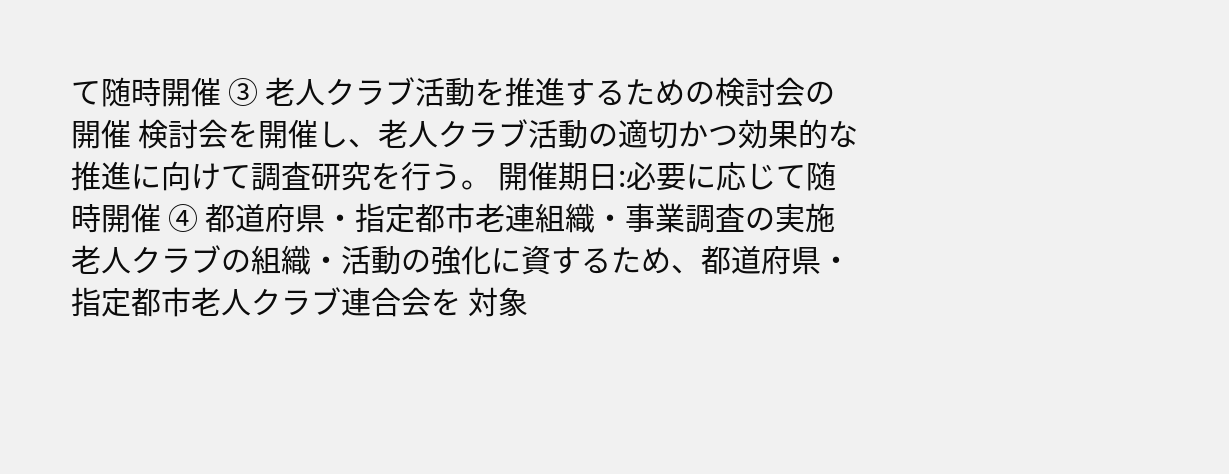て随時開催 ③ 老人クラブ活動を推進するための検討会の開催 検討会を開催し、老人クラブ活動の適切かつ効果的な推進に向けて調査研究を行う。 開催期日:必要に応じて随時開催 ④ 都道府県・指定都市老連組織・事業調査の実施 老人クラブの組織・活動の強化に資するため、都道府県・指定都市老人クラブ連合会を 対象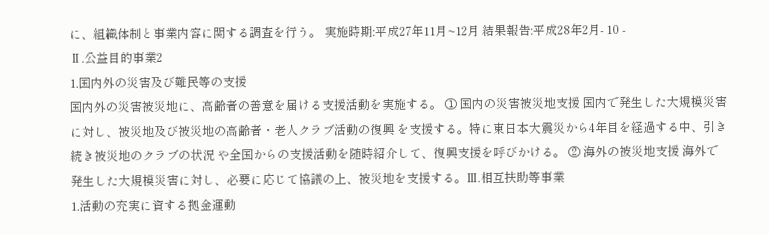に、組織体制と事業内容に関する調査を行う。 実施時期:平成27年11月~12月 結果報告:平成28年2月- 10 -
Ⅱ.公益目的事業2
1.国内外の災害及び難民等の支援
国内外の災害被災地に、高齢者の善意を届ける支援活動を実施する。 ① 国内の災害被災地支援 国内で発生した大規模災害に対し、被災地及び被災地の高齢者・老人クラブ活動の復興 を支援する。特に東日本大震災から4年目を経過する中、引き続き被災地のクラブの状況 や全国からの支援活動を随時紹介して、復興支援を呼びかける。 ② 海外の被災地支援 海外で発生した大規模災害に対し、必要に応じて協議の上、被災地を支援する。Ⅲ.相互扶助等事業
1.活動の充実に資する拠金運動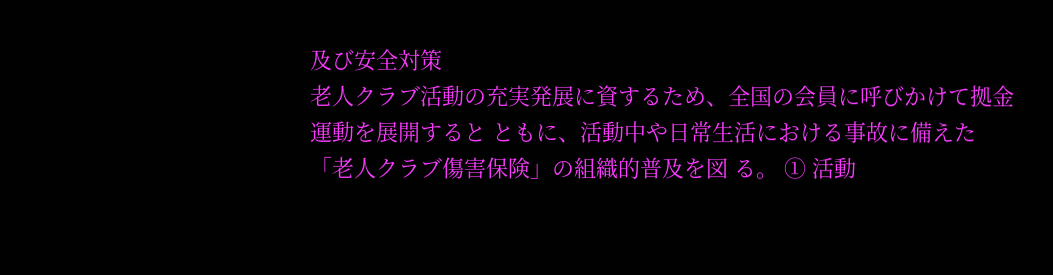及び安全対策
老人クラブ活動の充実発展に資するため、全国の会員に呼びかけて拠金運動を展開すると ともに、活動中や日常生活における事故に備えた「老人クラブ傷害保険」の組織的普及を図 る。 ① 活動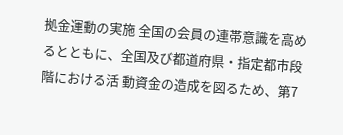拠金運動の実施 全国の会員の連帯意識を高めるとともに、全国及び都道府県・指定都市段階における活 動資金の造成を図るため、第7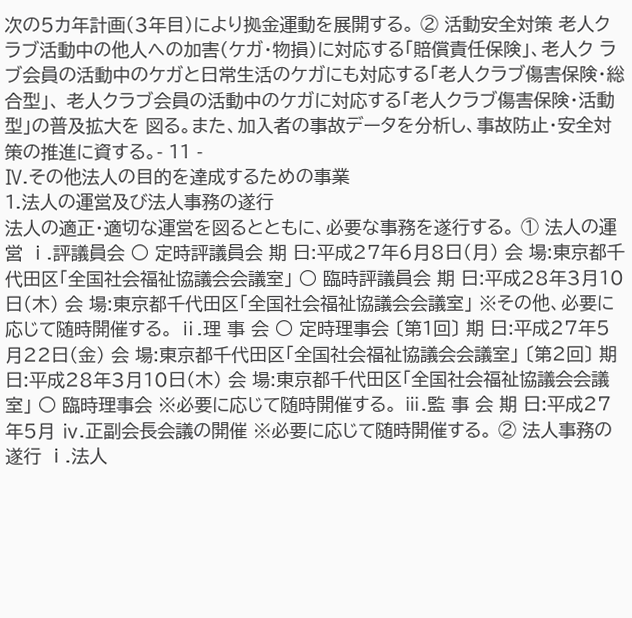次の5カ年計画(3年目)により拠金運動を展開する。 ② 活動安全対策 老人クラブ活動中の他人への加害(ケガ・物損)に対応する「賠償責任保険」、老人ク ラブ会員の活動中のケガと日常生活のケガにも対応する「老人クラブ傷害保険・総合型」、 老人クラブ会員の活動中のケガに対応する「老人クラブ傷害保険・活動型」の普及拡大を 図る。また、加入者の事故データを分析し、事故防止・安全対策の推進に資する。- 11 -
Ⅳ.その他法人の目的を達成するための事業
1.法人の運営及び法人事務の遂行
法人の適正・適切な運営を図るとともに、必要な事務を遂行する。 ① 法人の運営 ⅰ.評議員会 ○ 定時評議員会 期 日:平成27年6月8日(月) 会 場:東京都千代田区「全国社会福祉協議会会議室」 ○ 臨時評議員会 期 日:平成28年3月10日(木) 会 場:東京都千代田区「全国社会福祉協議会会議室」 ※その他、必要に応じて随時開催する。 ⅱ.理 事 会 ○ 定時理事会 〔第1回〕 期 日:平成27年5月22日(金) 会 場:東京都千代田区「全国社会福祉協議会会議室」 〔第2回〕 期 日:平成28年3月10日(木) 会 場:東京都千代田区「全国社会福祉協議会会議室」 ○ 臨時理事会 ※必要に応じて随時開催する。 ⅲ.監 事 会 期 日:平成27年5月 ⅳ.正副会長会議の開催 ※必要に応じて随時開催する。 ② 法人事務の遂行 ⅰ.法人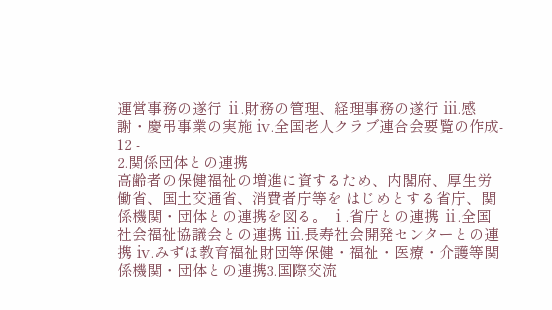運営事務の遂行 ⅱ.財務の管理、経理事務の遂行 ⅲ.感謝・慶弔事業の実施 ⅳ.全国老人クラブ連合会要覧の作成- 12 -
2.関係団体との連携
高齢者の保健福祉の増進に資するため、内閣府、厚生労働省、国土交通省、消費者庁等を はじめとする省庁、関係機関・団体との連携を図る。 ⅰ.省庁との連携 ⅱ.全国社会福祉協議会との連携 ⅲ.長寿社会開発センターとの連携 ⅳ.みずほ教育福祉財団等保健・福祉・医療・介護等関係機関・団体との連携3.国際交流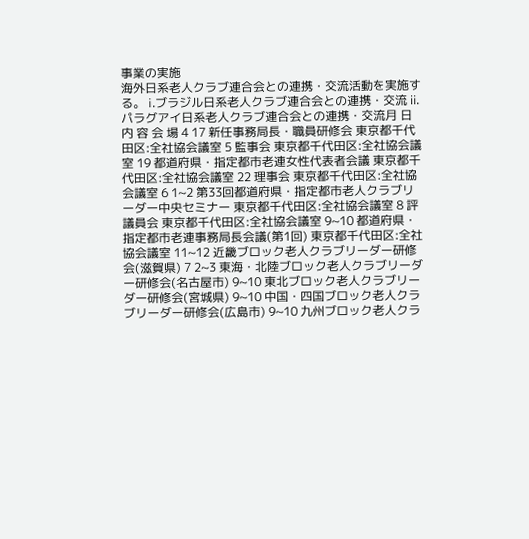事業の実施
海外日系老人クラブ連合会との連携・交流活動を実施する。 ⅰ.ブラジル日系老人クラブ連合会との連携・交流 ⅱ.パラグアイ日系老人クラブ連合会との連携・交流月 日 内 容 会 場 4 17 新任事務局長・職員研修会 東京都千代田区:全社協会議室 5 監事会 東京都千代田区:全社協会議室 19 都道府県・指定都市老連女性代表者会議 東京都千代田区:全社協会議室 22 理事会 東京都千代田区:全社協会議室 6 1~2 第33回都道府県・指定都市老人クラブリーダー中央セミナー 東京都千代田区:全社協会議室 8 評議員会 東京都千代田区:全社協会議室 9~10 都道府県・指定都市老連事務局長会議(第1回) 東京都千代田区:全社協会議室 11~12 近畿ブロック老人クラブリーダー研修会(滋賀県) 7 2~3 東海・北陸ブロック老人クラブリーダー研修会(名古屋市) 9~10 東北ブロック老人クラブリーダー研修会(宮城県) 9~10 中国・四国ブロック老人クラブリーダー研修会(広島市) 9~10 九州ブロック老人クラ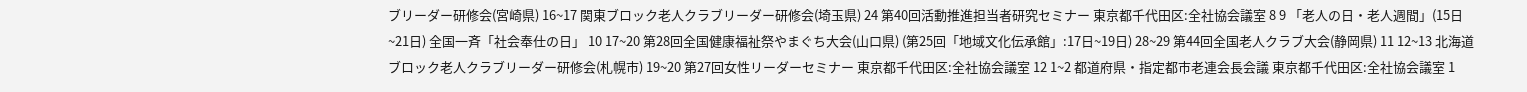ブリーダー研修会(宮崎県) 16~17 関東ブロック老人クラブリーダー研修会(埼玉県) 24 第40回活動推進担当者研究セミナー 東京都千代田区:全社協会議室 8 9 「老人の日・老人週間」(15日~21日) 全国一斉「社会奉仕の日」 10 17~20 第28回全国健康福祉祭やまぐち大会(山口県) (第25回「地域文化伝承館」:17日~19日) 28~29 第44回全国老人クラブ大会(静岡県) 11 12~13 北海道ブロック老人クラブリーダー研修会(札幌市) 19~20 第27回女性リーダーセミナー 東京都千代田区:全社協会議室 12 1~2 都道府県・指定都市老連会長会議 東京都千代田区:全社協会議室 1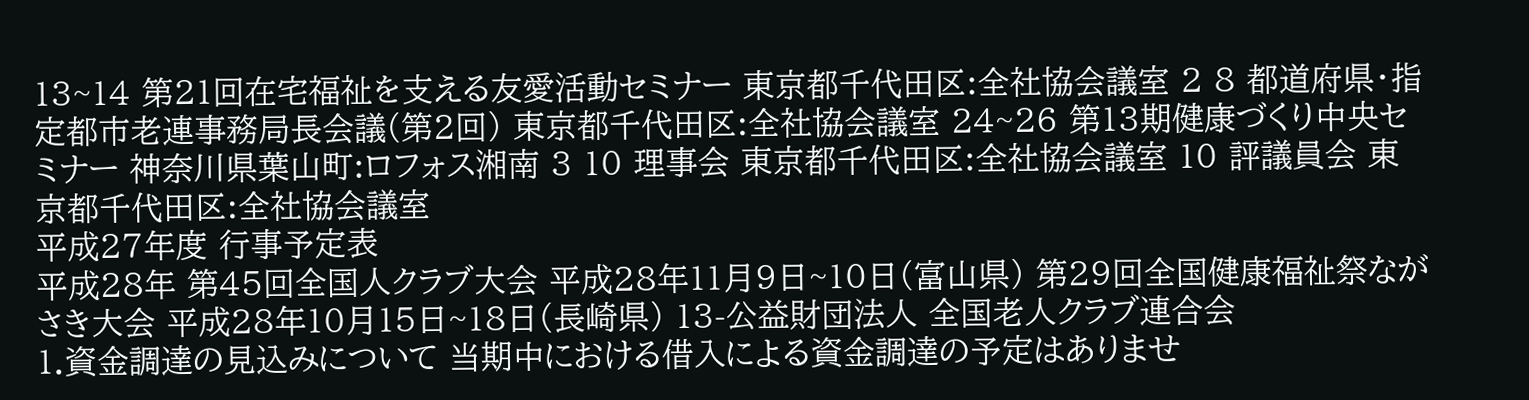13~14 第21回在宅福祉を支える友愛活動セミナー 東京都千代田区:全社協会議室 2 8 都道府県・指定都市老連事務局長会議(第2回) 東京都千代田区:全社協会議室 24~26 第13期健康づくり中央セミナー 神奈川県葉山町:ロフォス湘南 3 10 理事会 東京都千代田区:全社協会議室 10 評議員会 東京都千代田区:全社協会議室
平成27年度 行事予定表
平成28年 第45回全国人クラブ大会 平成28年11月9日~10日(富山県) 第29回全国健康福祉祭ながさき大会 平成28年10月15日~18日(長崎県) 13-公益財団法人 全国老人クラブ連合会
1.資金調達の見込みについて 当期中における借入による資金調達の予定はありませ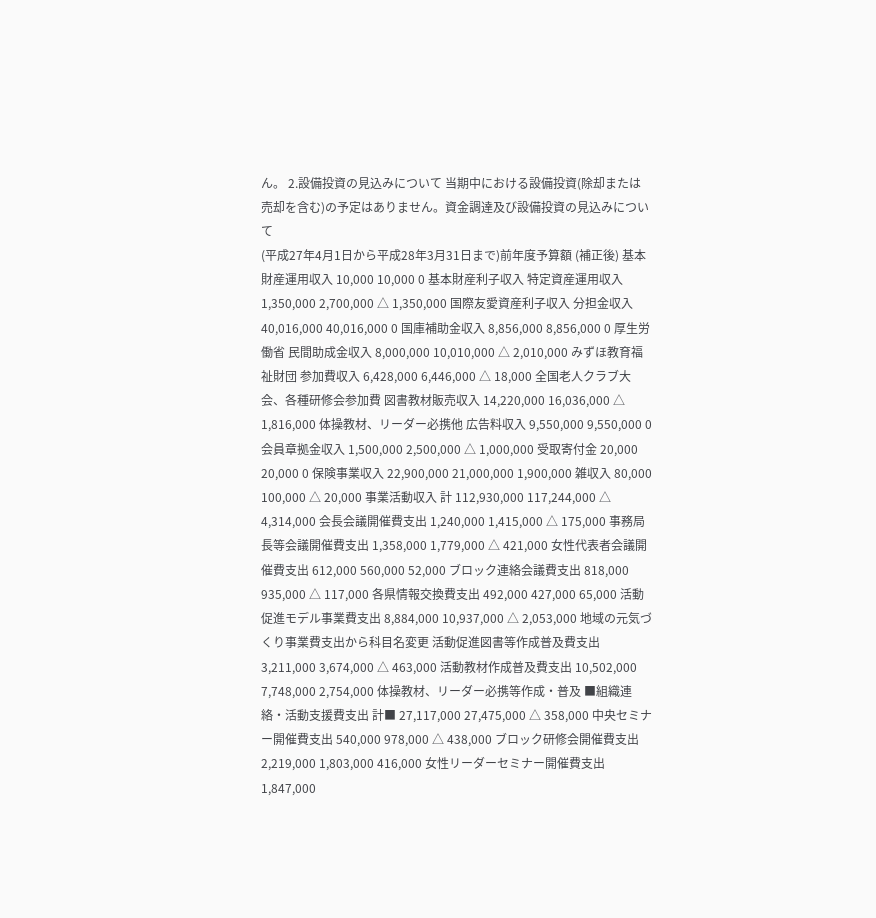ん。 2.設備投資の見込みについて 当期中における設備投資(除却または売却を含む)の予定はありません。資金調達及び設備投資の見込みについて
(平成27年4月1日から平成28年3月31日まで)前年度予算額 (補正後) 基本財産運用収入 10,000 10,000 0 基本財産利子収入 特定資産運用収入 1,350,000 2,700,000 △ 1,350,000 国際友愛資産利子収入 分担金収入 40,016,000 40,016,000 0 国庫補助金収入 8,856,000 8,856,000 0 厚生労働省 民間助成金収入 8,000,000 10,010,000 △ 2,010,000 みずほ教育福祉財団 参加費収入 6,428,000 6,446,000 △ 18,000 全国老人クラブ大会、各種研修会参加費 図書教材販売収入 14,220,000 16,036,000 △ 1,816,000 体操教材、リーダー必携他 広告料収入 9,550,000 9,550,000 0 会員章拠金収入 1,500,000 2,500,000 △ 1,000,000 受取寄付金 20,000 20,000 0 保険事業収入 22,900,000 21,000,000 1,900,000 雑収入 80,000 100,000 △ 20,000 事業活動収入 計 112,930,000 117,244,000 △ 4,314,000 会長会議開催費支出 1,240,000 1,415,000 △ 175,000 事務局長等会議開催費支出 1,358,000 1,779,000 △ 421,000 女性代表者会議開催費支出 612,000 560,000 52,000 ブロック連絡会議費支出 818,000 935,000 △ 117,000 各県情報交換費支出 492,000 427,000 65,000 活動促進モデル事業費支出 8,884,000 10,937,000 △ 2,053,000 地域の元気づくり事業費支出から科目名変更 活動促進図書等作成普及費支出 3,211,000 3,674,000 △ 463,000 活動教材作成普及費支出 10,502,000 7,748,000 2,754,000 体操教材、リーダー必携等作成・普及 ■組織連絡・活動支援費支出 計■ 27,117,000 27,475,000 △ 358,000 中央セミナー開催費支出 540,000 978,000 △ 438,000 ブロック研修会開催費支出 2,219,000 1,803,000 416,000 女性リーダーセミナー開催費支出 1,847,000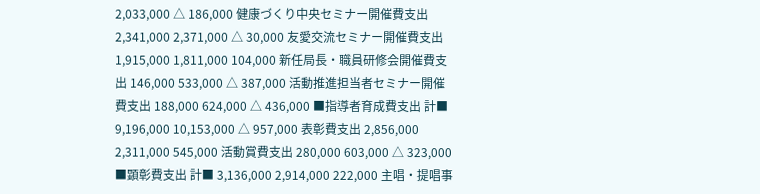2,033,000 △ 186,000 健康づくり中央セミナー開催費支出 2,341,000 2,371,000 △ 30,000 友愛交流セミナー開催費支出 1,915,000 1,811,000 104,000 新任局長・職員研修会開催費支出 146,000 533,000 △ 387,000 活動推進担当者セミナー開催費支出 188,000 624,000 △ 436,000 ■指導者育成費支出 計■ 9,196,000 10,153,000 △ 957,000 表彰費支出 2,856,000 2,311,000 545,000 活動賞費支出 280,000 603,000 △ 323,000 ■顕彰費支出 計■ 3,136,000 2,914,000 222,000 主唱・提唱事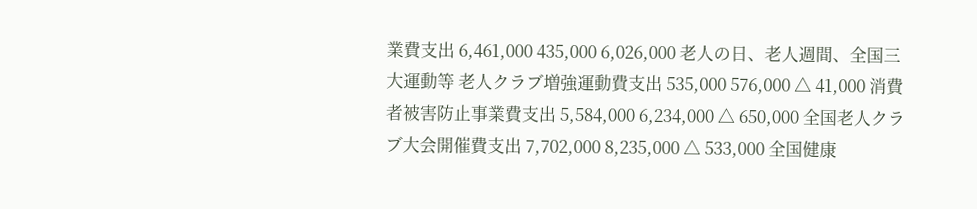業費支出 6,461,000 435,000 6,026,000 老人の日、老人週間、全国三大運動等 老人クラブ増強運動費支出 535,000 576,000 △ 41,000 消費者被害防止事業費支出 5,584,000 6,234,000 △ 650,000 全国老人クラブ大会開催費支出 7,702,000 8,235,000 △ 533,000 全国健康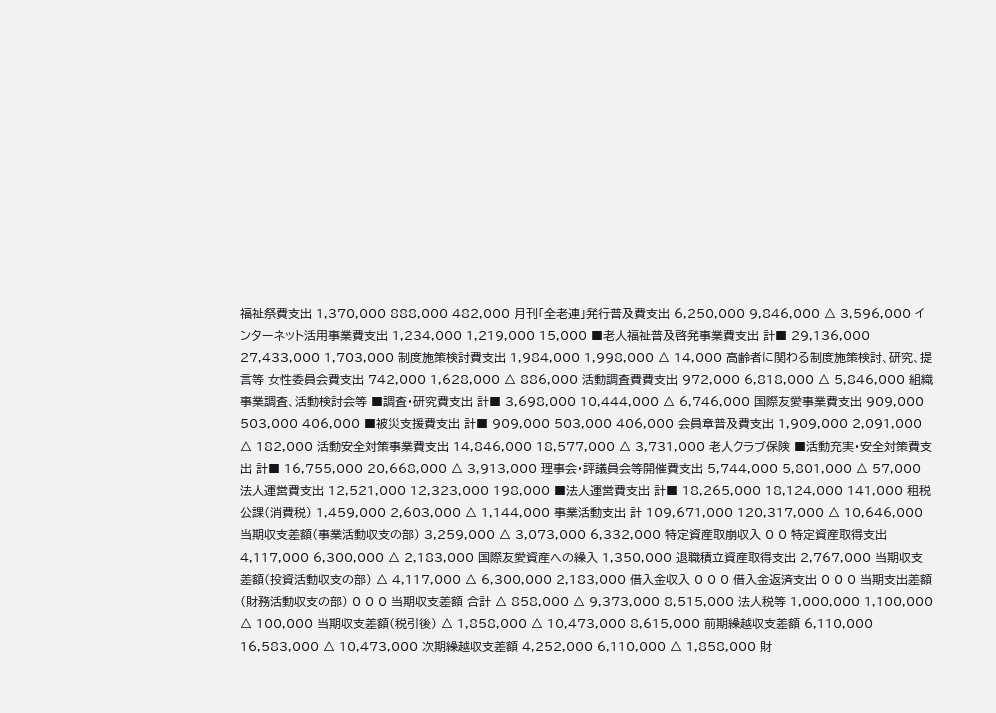福祉祭費支出 1,370,000 888,000 482,000 月刊「全老連」発行普及費支出 6,250,000 9,846,000 △ 3,596,000 インターネット活用事業費支出 1,234,000 1,219,000 15,000 ■老人福祉普及啓発事業費支出 計■ 29,136,000 27,433,000 1,703,000 制度施策検討費支出 1,984,000 1,998,000 △ 14,000 高齢者に関わる制度施策検討、研究、提言等 女性委員会費支出 742,000 1,628,000 △ 886,000 活動調査費費支出 972,000 6,818,000 △ 5,846,000 組織事業調査、活動検討会等 ■調査・研究費支出 計■ 3,698,000 10,444,000 △ 6,746,000 国際友愛事業費支出 909,000 503,000 406,000 ■被災支援費支出 計■ 909,000 503,000 406,000 会員章普及費支出 1,909,000 2,091,000 △ 182,000 活動安全対策事業費支出 14,846,000 18,577,000 △ 3,731,000 老人クラブ保険 ■活動充実・安全対策費支出 計■ 16,755,000 20,668,000 △ 3,913,000 理事会・評議員会等開催費支出 5,744,000 5,801,000 △ 57,000 法人運営費支出 12,521,000 12,323,000 198,000 ■法人運営費支出 計■ 18,265,000 18,124,000 141,000 租税公課(消費税) 1,459,000 2,603,000 △ 1,144,000 事業活動支出 計 109,671,000 120,317,000 △ 10,646,000 当期収支差額(事業活動収支の部) 3,259,000 △ 3,073,000 6,332,000 特定資産取崩収入 0 0 特定資産取得支出 4,117,000 6,300,000 △ 2,183,000 国際友愛資産への繰入 1,350,000 退職積立資産取得支出 2,767,000 当期収支差額(投資活動収支の部) △ 4,117,000 △ 6,300,000 2,183,000 借入金収入 0 0 0 借入金返済支出 0 0 0 当期支出差額(財務活動収支の部) 0 0 0 当期収支差額 合計 △ 858,000 △ 9,373,000 8,515,000 法人税等 1,000,000 1,100,000 △ 100,000 当期収支差額(税引後) △ 1,858,000 △ 10,473,000 8,615,000 前期繰越収支差額 6,110,000 16,583,000 △ 10,473,000 次期繰越収支差額 4,252,000 6,110,000 △ 1,858,000 財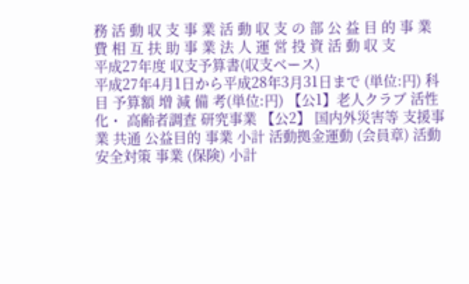務 活 動 収 支 事 業 活 動 収 支 の 部 公 益 目 的 事 業 費 相 互 扶 助 事 業 法 人 運 営 投 資 活 動 収 支
平成27年度 収支予算書(収支ベース)
平成27年4月1日から平成28年3月31日まで (単位:円) 科 目 予算額 増 減 備 考(単位:円) 【公1】老人クラブ 活性化・ 高齢者調査 研究事業 【公2】 国内外災害等 支援事業 共通 公益目的 事業 小計 活動拠金運動 (会員章) 活動安全対策 事業 (保険) 小計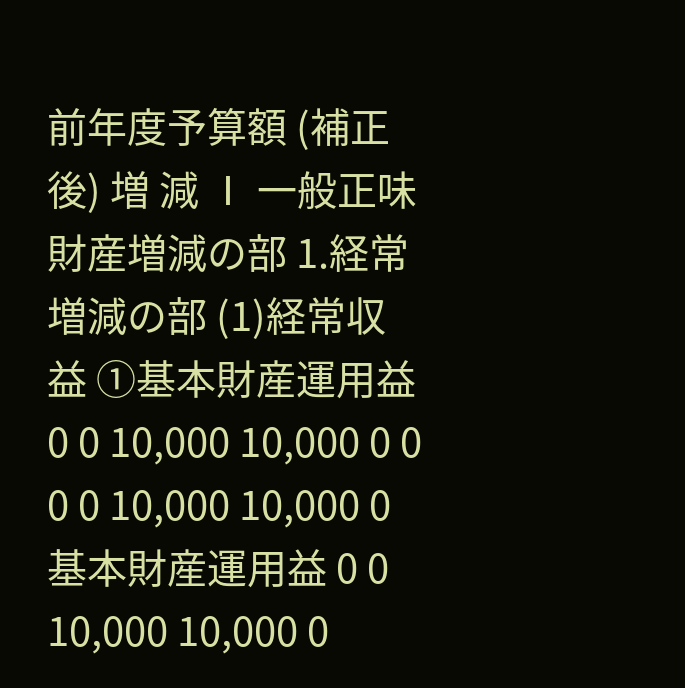前年度予算額 (補正後) 増 減 Ⅰ 一般正味財産増減の部 1.経常増減の部 (1)経常収益 ①基本財産運用益 0 0 10,000 10,000 0 0 0 0 10,000 10,000 0 基本財産運用益 0 0 10,000 10,000 0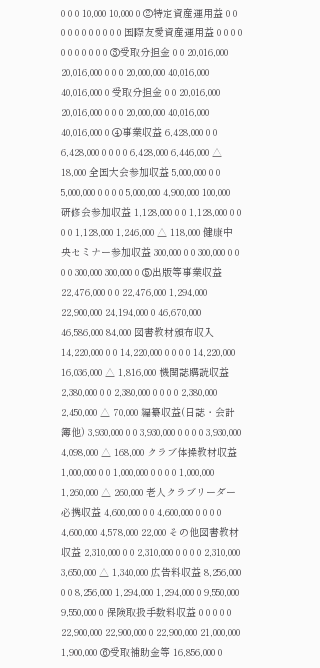0 0 0 10,000 10,000 0 ②特定資産運用益 0 0 0 0 0 0 0 0 0 0 0 国際友愛資産運用益 0 0 0 0 0 0 0 0 0 0 0 ③受取分担金 0 0 20,016,000 20,016,000 0 0 0 20,000,000 40,016,000 40,016,000 0 受取分担金 0 0 20,016,000 20,016,000 0 0 0 20,000,000 40,016,000 40,016,000 0 ④事業収益 6,428,000 0 0 6,428,000 0 0 0 0 6,428,000 6,446,000 △ 18,000 全国大会参加収益 5,000,000 0 0 5,000,000 0 0 0 0 5,000,000 4,900,000 100,000 研修会参加収益 1,128,000 0 0 1,128,000 0 0 0 0 1,128,000 1,246,000 △ 118,000 健康中央セミナー参加収益 300,000 0 0 300,000 0 0 0 0 300,000 300,000 0 ⑤出版等事業収益 22,476,000 0 0 22,476,000 1,294,000 22,900,000 24,194,000 0 46,670,000 46,586,000 84,000 図書教材頒布収入 14,220,000 0 0 14,220,000 0 0 0 0 14,220,000 16,036,000 △ 1,816,000 機関誌購読収益 2,380,000 0 0 2,380,000 0 0 0 0 2,380,000 2,450,000 △ 70,000 編纂収益(日誌・会計簿他) 3,930,000 0 0 3,930,000 0 0 0 0 3,930,000 4,098,000 △ 168,000 クラブ体操教材収益 1,000,000 0 0 1,000,000 0 0 0 0 1,000,000 1,260,000 △ 260,000 老人クラブリーダー必携収益 4,600,000 0 0 4,600,000 0 0 0 0 4,600,000 4,578,000 22,000 その他図書教材収益 2,310,000 0 0 2,310,000 0 0 0 0 2,310,000 3,650,000 △ 1,340,000 広告料収益 8,256,000 0 0 8,256,000 1,294,000 1,294,000 0 9,550,000 9,550,000 0 保険取扱手数料収益 0 0 0 0 0 22,900,000 22,900,000 0 22,900,000 21,000,000 1,900,000 ⑥受取補助金等 16,856,000 0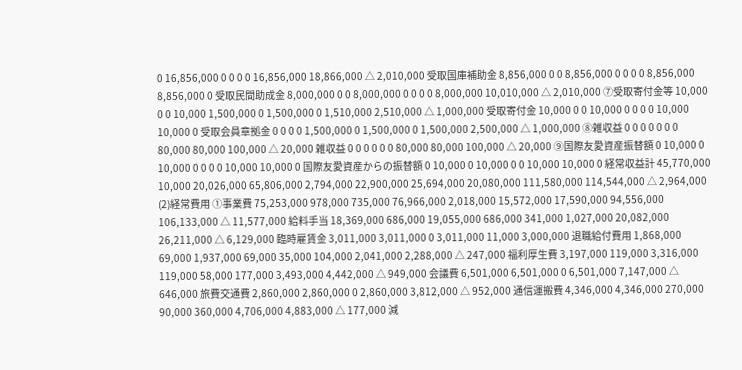0 16,856,000 0 0 0 0 16,856,000 18,866,000 △ 2,010,000 受取国庫補助金 8,856,000 0 0 8,856,000 0 0 0 0 8,856,000 8,856,000 0 受取民間助成金 8,000,000 0 0 8,000,000 0 0 0 0 8,000,000 10,010,000 △ 2,010,000 ⑦受取寄付金等 10,000 0 0 10,000 1,500,000 0 1,500,000 0 1,510,000 2,510,000 △ 1,000,000 受取寄付金 10,000 0 0 10,000 0 0 0 0 10,000 10,000 0 受取会員章拠金 0 0 0 0 1,500,000 0 1,500,000 0 1,500,000 2,500,000 △ 1,000,000 ⑧雑収益 0 0 0 0 0 0 0 80,000 80,000 100,000 △ 20,000 雑収益 0 0 0 0 0 0 80,000 80,000 100,000 △ 20,000 ⑨国際友愛資産振替額 0 10,000 0 10,000 0 0 0 0 10,000 10,000 0 国際友愛資産からの振替額 0 10,000 0 10,000 0 0 10,000 10,000 0 経常収益計 45,770,000 10,000 20,026,000 65,806,000 2,794,000 22,900,000 25,694,000 20,080,000 111,580,000 114,544,000 △ 2,964,000 (2)経常費用 ①事業費 75,253,000 978,000 735,000 76,966,000 2,018,000 15,572,000 17,590,000 94,556,000 106,133,000 △ 11,577,000 給料手当 18,369,000 686,000 19,055,000 686,000 341,000 1,027,000 20,082,000 26,211,000 △ 6,129,000 臨時雇賃金 3,011,000 3,011,000 0 3,011,000 11,000 3,000,000 退職給付費用 1,868,000 69,000 1,937,000 69,000 35,000 104,000 2,041,000 2,288,000 △ 247,000 福利厚生費 3,197,000 119,000 3,316,000 119,000 58,000 177,000 3,493,000 4,442,000 △ 949,000 会議費 6,501,000 6,501,000 0 6,501,000 7,147,000 △ 646,000 旅費交通費 2,860,000 2,860,000 0 2,860,000 3,812,000 △ 952,000 通信運搬費 4,346,000 4,346,000 270,000 90,000 360,000 4,706,000 4,883,000 △ 177,000 減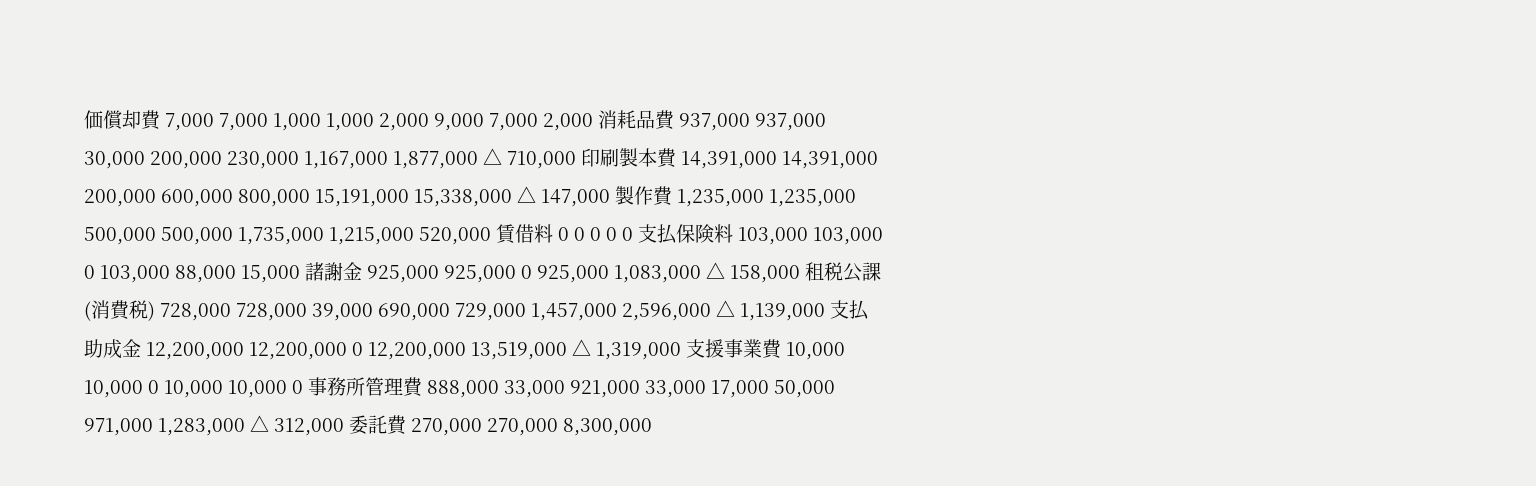価償却費 7,000 7,000 1,000 1,000 2,000 9,000 7,000 2,000 消耗品費 937,000 937,000 30,000 200,000 230,000 1,167,000 1,877,000 △ 710,000 印刷製本費 14,391,000 14,391,000 200,000 600,000 800,000 15,191,000 15,338,000 △ 147,000 製作費 1,235,000 1,235,000 500,000 500,000 1,735,000 1,215,000 520,000 賃借料 0 0 0 0 0 支払保険料 103,000 103,000 0 103,000 88,000 15,000 諸謝金 925,000 925,000 0 925,000 1,083,000 △ 158,000 租税公課(消費税) 728,000 728,000 39,000 690,000 729,000 1,457,000 2,596,000 △ 1,139,000 支払助成金 12,200,000 12,200,000 0 12,200,000 13,519,000 △ 1,319,000 支援事業費 10,000 10,000 0 10,000 10,000 0 事務所管理費 888,000 33,000 921,000 33,000 17,000 50,000 971,000 1,283,000 △ 312,000 委託費 270,000 270,000 8,300,000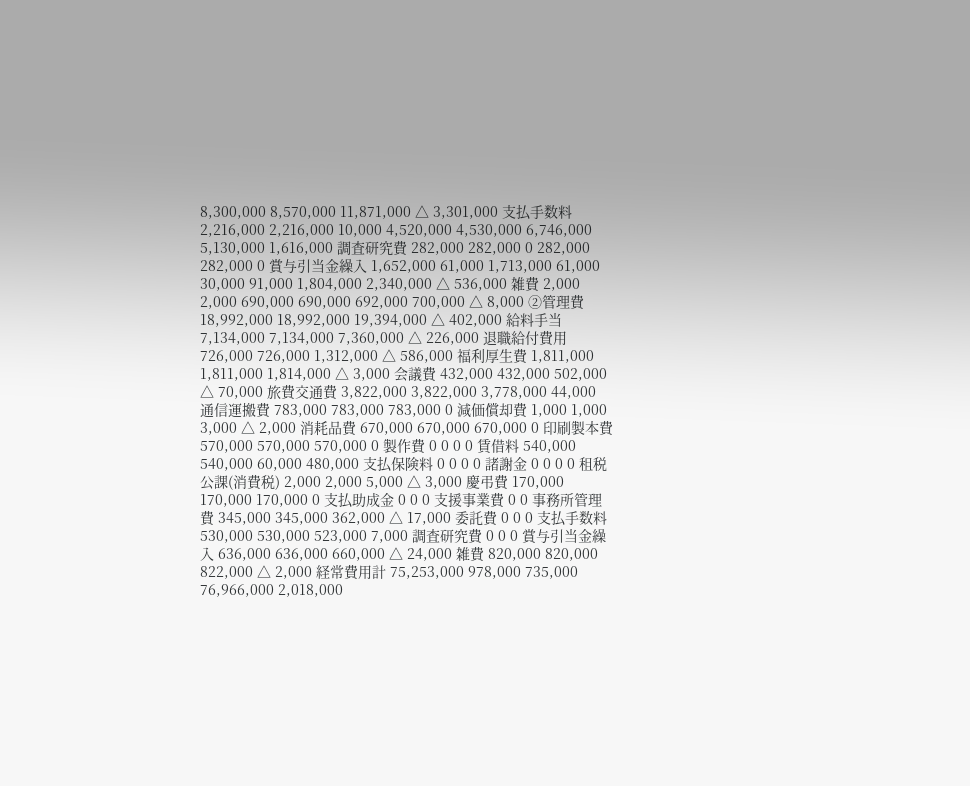8,300,000 8,570,000 11,871,000 △ 3,301,000 支払手数料 2,216,000 2,216,000 10,000 4,520,000 4,530,000 6,746,000 5,130,000 1,616,000 調査研究費 282,000 282,000 0 282,000 282,000 0 賞与引当金繰入 1,652,000 61,000 1,713,000 61,000 30,000 91,000 1,804,000 2,340,000 △ 536,000 雑費 2,000 2,000 690,000 690,000 692,000 700,000 △ 8,000 ②管理費 18,992,000 18,992,000 19,394,000 △ 402,000 給料手当 7,134,000 7,134,000 7,360,000 △ 226,000 退職給付費用 726,000 726,000 1,312,000 △ 586,000 福利厚生費 1,811,000 1,811,000 1,814,000 △ 3,000 会議費 432,000 432,000 502,000 △ 70,000 旅費交通費 3,822,000 3,822,000 3,778,000 44,000 通信運搬費 783,000 783,000 783,000 0 減価償却費 1,000 1,000 3,000 △ 2,000 消耗品費 670,000 670,000 670,000 0 印刷製本費 570,000 570,000 570,000 0 製作費 0 0 0 0 賃借料 540,000 540,000 60,000 480,000 支払保険料 0 0 0 0 諸謝金 0 0 0 0 租税公課(消費税) 2,000 2,000 5,000 △ 3,000 慶弔費 170,000 170,000 170,000 0 支払助成金 0 0 0 支援事業費 0 0 事務所管理費 345,000 345,000 362,000 △ 17,000 委託費 0 0 0 支払手数料 530,000 530,000 523,000 7,000 調査研究費 0 0 0 賞与引当金繰入 636,000 636,000 660,000 △ 24,000 雑費 820,000 820,000 822,000 △ 2,000 経常費用計 75,253,000 978,000 735,000 76,966,000 2,018,000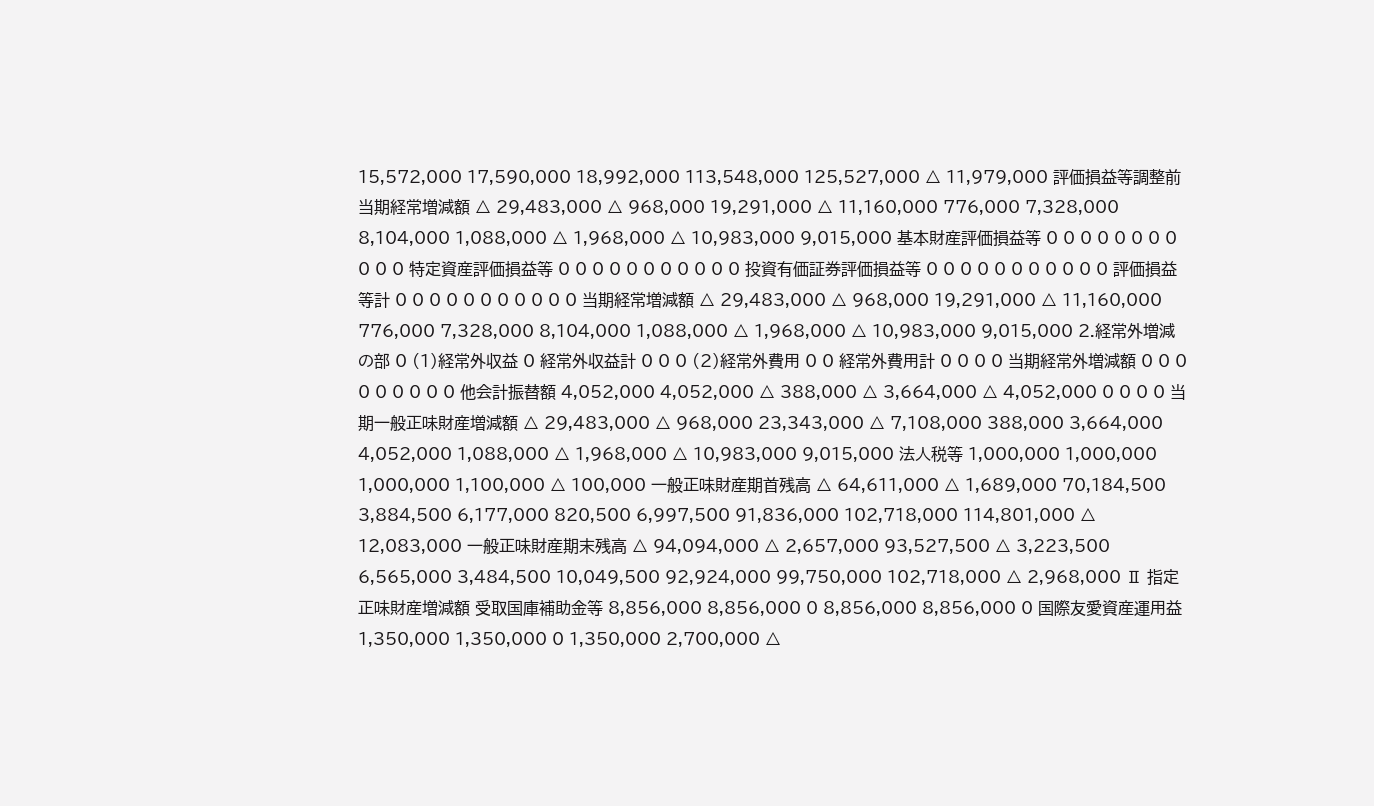15,572,000 17,590,000 18,992,000 113,548,000 125,527,000 △ 11,979,000 評価損益等調整前当期経常増減額 △ 29,483,000 △ 968,000 19,291,000 △ 11,160,000 776,000 7,328,000 8,104,000 1,088,000 △ 1,968,000 △ 10,983,000 9,015,000 基本財産評価損益等 0 0 0 0 0 0 0 0 0 0 0 特定資産評価損益等 0 0 0 0 0 0 0 0 0 0 0 投資有価証券評価損益等 0 0 0 0 0 0 0 0 0 0 0 評価損益等計 0 0 0 0 0 0 0 0 0 0 0 当期経常増減額 △ 29,483,000 △ 968,000 19,291,000 △ 11,160,000 776,000 7,328,000 8,104,000 1,088,000 △ 1,968,000 △ 10,983,000 9,015,000 2.経常外増減の部 0 (1)経常外収益 0 経常外収益計 0 0 0 (2)経常外費用 0 0 経常外費用計 0 0 0 0 当期経常外増減額 0 0 0 0 0 0 0 0 0 他会計振替額 4,052,000 4,052,000 △ 388,000 △ 3,664,000 △ 4,052,000 0 0 0 0 当期一般正味財産増減額 △ 29,483,000 △ 968,000 23,343,000 △ 7,108,000 388,000 3,664,000 4,052,000 1,088,000 △ 1,968,000 △ 10,983,000 9,015,000 法人税等 1,000,000 1,000,000 1,000,000 1,100,000 △ 100,000 一般正味財産期首残高 △ 64,611,000 △ 1,689,000 70,184,500 3,884,500 6,177,000 820,500 6,997,500 91,836,000 102,718,000 114,801,000 △ 12,083,000 一般正味財産期末残高 △ 94,094,000 △ 2,657,000 93,527,500 △ 3,223,500 6,565,000 3,484,500 10,049,500 92,924,000 99,750,000 102,718,000 △ 2,968,000 Ⅱ 指定正味財産増減額 受取国庫補助金等 8,856,000 8,856,000 0 8,856,000 8,856,000 0 国際友愛資産運用益 1,350,000 1,350,000 0 1,350,000 2,700,000 △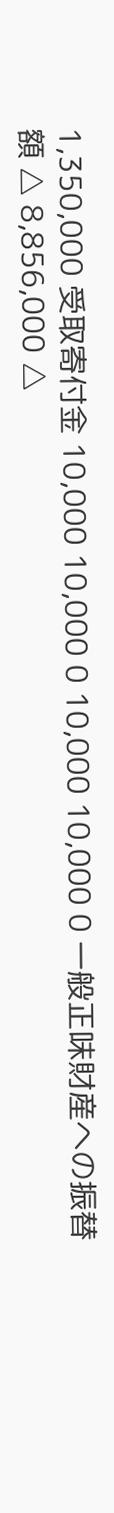1,350,000 受取寄付金 10,000 10,000 0 10,000 10,000 0 一般正味財産への振替額 △ 8,856,000 △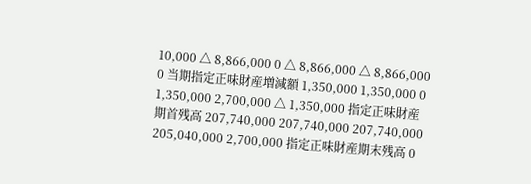10,000 △ 8,866,000 0 △ 8,866,000 △ 8,866,000 0 当期指定正味財産増減額 1,350,000 1,350,000 0 1,350,000 2,700,000 △ 1,350,000 指定正味財産期首残高 207,740,000 207,740,000 207,740,000 205,040,000 2,700,000 指定正味財産期末残高 0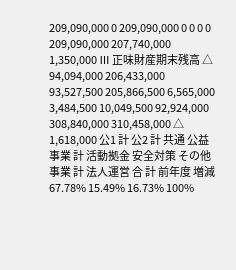209,090,000 0 209,090,000 0 0 0 0 209,090,000 207,740,000 1,350,000 Ⅲ 正味財産期末残高 △ 94,094,000 206,433,000 93,527,500 205,866,500 6,565,000 3,484,500 10,049,500 92,924,000 308,840,000 310,458,000 △ 1,618,000 公1 計 公2 計 共通 公益事業 計 活動拠金 安全対策 その他事業 計 法人運営 合 計 前年度 増減 67.78% 15.49% 16.73% 100%